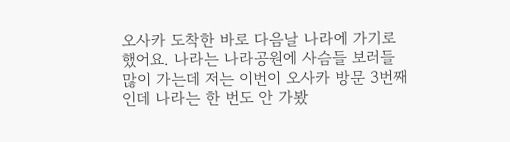오사카 도착한 바로 다음날 나라에 가기로 했어요. 나라는 나라공원에 사슴들 보러들 많이 가는데 저는 이번이 오사카 방문 3번째인데 나라는 한 번도 안 가봤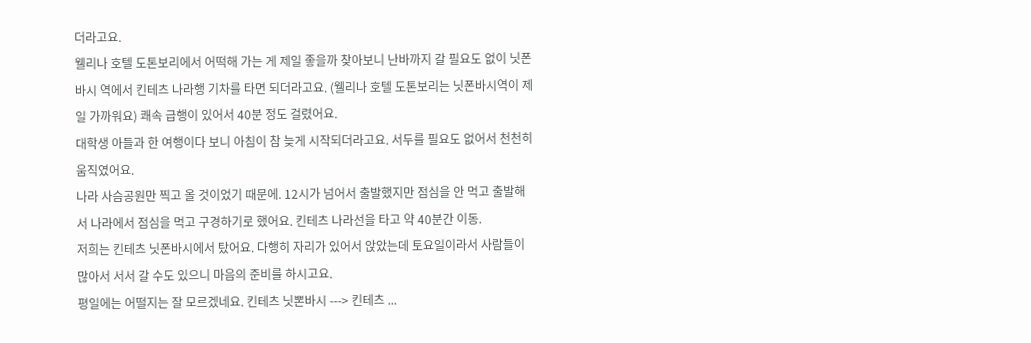더라고요.
웰리나 호텔 도톤보리에서 어떡해 가는 게 제일 좋을까 찾아보니 난바까지 갈 필요도 없이 닛폰바시 역에서 킨테츠 나라행 기차를 타면 되더라고요. (웰리나 호텔 도톤보리는 닛폰바시역이 제일 가까워요) 쾌속 급행이 있어서 40분 정도 걸렸어요.
대학생 아들과 한 여행이다 보니 아침이 참 늦게 시작되더라고요. 서두를 필요도 없어서 천천히 움직였어요.
나라 사슴공원만 찍고 올 것이었기 때문에. 12시가 넘어서 출발했지만 점심을 안 먹고 출발해서 나라에서 점심을 먹고 구경하기로 했어요. 킨테츠 나라선을 타고 약 40분간 이동.
저희는 킨테츠 닛폰바시에서 탔어요. 다행히 자리가 있어서 앉았는데 토요일이라서 사람들이 많아서 서서 갈 수도 있으니 마음의 준비를 하시고요.
평일에는 어떨지는 잘 모르겠네요. 킨테츠 닛뽄바시 ---> 킨테츠 ...